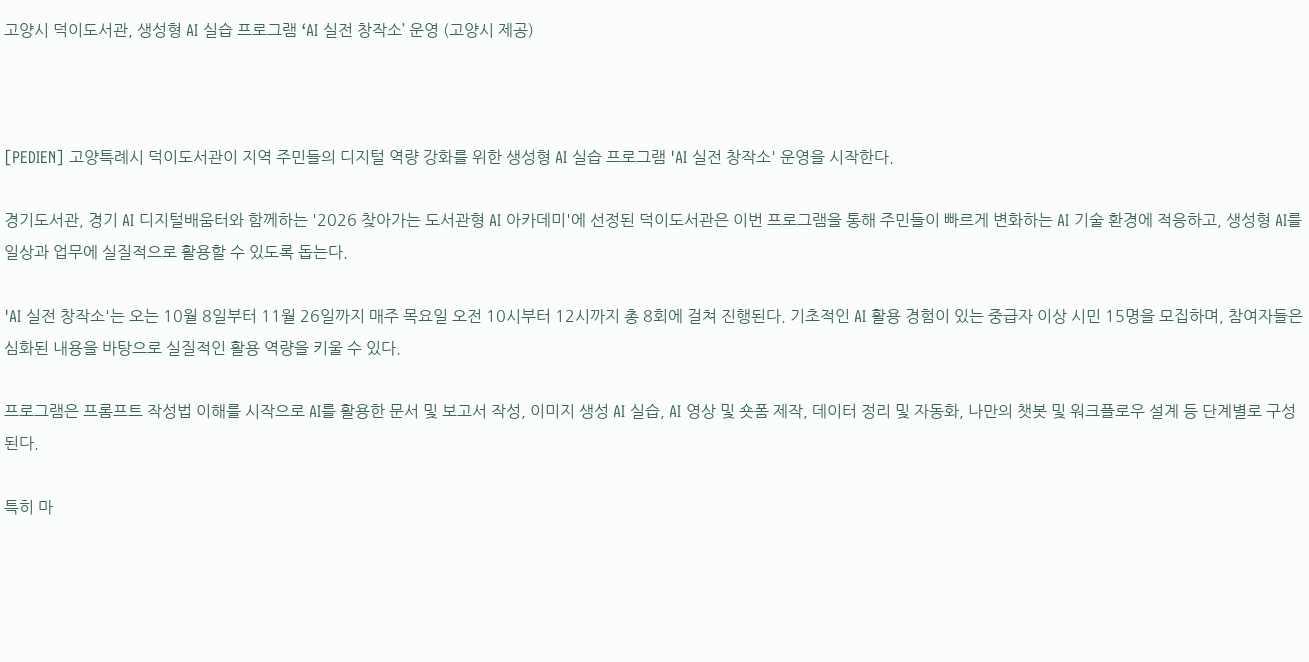고양시 덕이도서관, 생성형 AI 실습 프로그램 ‘AI 실전 창작소’ 운영 (고양시 제공)



[PEDIEN] 고양특례시 덕이도서관이 지역 주민들의 디지털 역량 강화를 위한 생성형 AI 실습 프로그램 'AI 실전 창작소' 운영을 시작한다.

경기도서관, 경기 AI 디지털배움터와 함께하는 '2026 찾아가는 도서관형 AI 아카데미'에 선정된 덕이도서관은 이번 프로그램을 통해 주민들이 빠르게 변화하는 AI 기술 환경에 적응하고, 생성형 AI를 일상과 업무에 실질적으로 활용할 수 있도록 돕는다.

'AI 실전 창작소'는 오는 10월 8일부터 11월 26일까지 매주 목요일 오전 10시부터 12시까지 총 8회에 걸쳐 진행된다. 기초적인 AI 활용 경험이 있는 중급자 이상 시민 15명을 모집하며, 참여자들은 심화된 내용을 바탕으로 실질적인 활용 역량을 키울 수 있다.

프로그램은 프롬프트 작성법 이해를 시작으로 AI를 활용한 문서 및 보고서 작성, 이미지 생성 AI 실습, AI 영상 및 숏폼 제작, 데이터 정리 및 자동화, 나만의 챗봇 및 워크플로우 설계 등 단계별로 구성된다.

특히 마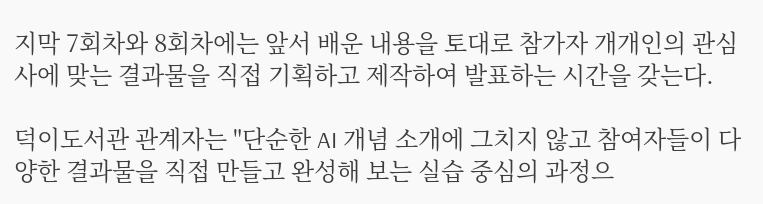지막 7회차와 8회차에는 앞서 배운 내용을 토대로 참가자 개개인의 관심사에 맞는 결과물을 직접 기획하고 제작하여 발표하는 시간을 갖는다.

덕이도서관 관계자는 "단순한 AI 개념 소개에 그치지 않고 참여자들이 다양한 결과물을 직접 만들고 완성해 보는 실습 중심의 과정으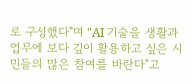로 구성했다"며 "AI 기술을 생활과 업무에 보다 깊이 활용하고 싶은 시민들의 많은 참여를 바란다"고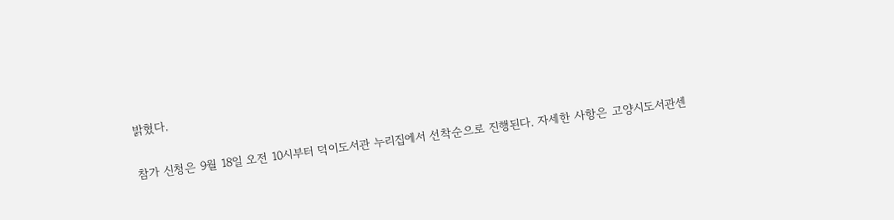밝혔다.

참가 신청은 9월 18일 오전 10시부터 덕이도서관 누리집에서 선착순으로 진행된다. 자세한 사항은 고양시도서관센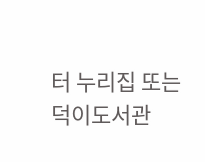터 누리집 또는 덕이도서관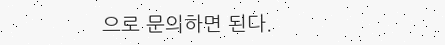으로 문의하면 된다.